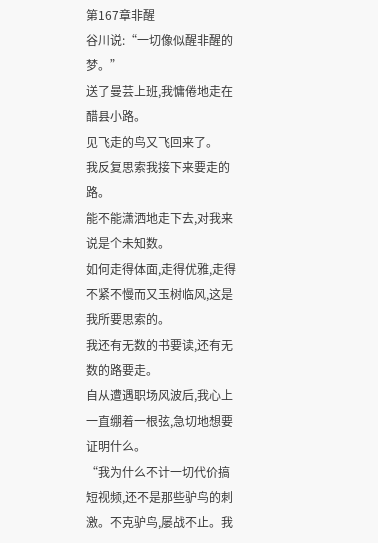第167章非醒
谷川说:“一切像似醒非醒的梦。”
送了曼芸上班,我慵倦地走在醋县小路。
见飞走的鸟又飞回来了。
我反复思索我接下来要走的路。
能不能潇洒地走下去,对我来说是个未知数。
如何走得体面,走得优雅,走得不紧不慢而又玉树临风,这是我所要思索的。
我还有无数的书要读,还有无数的路要走。
自从遭遇职场风波后,我心上一直绷着一根弦,急切地想要证明什么。
“我为什么不计一切代价搞短视频,还不是那些驴鸟的刺激。不克驴鸟,屡战不止。我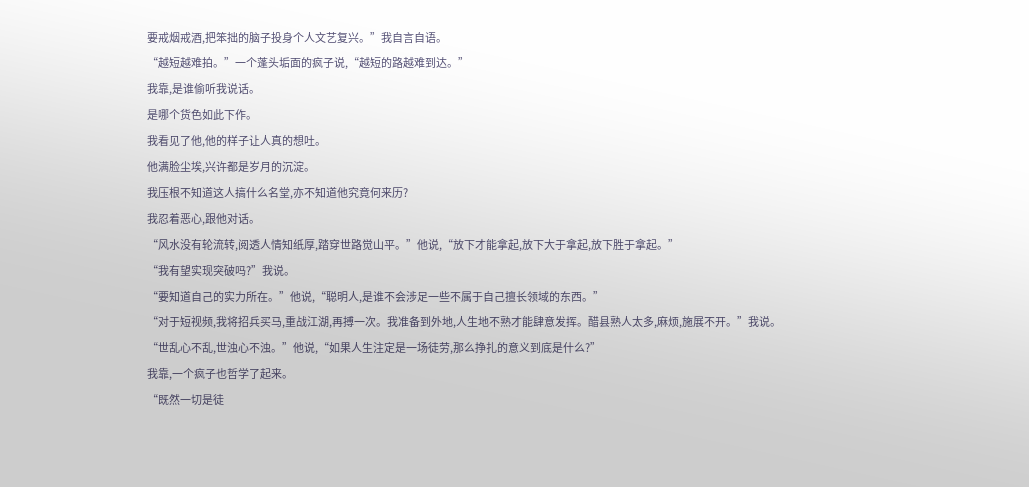要戒烟戒酒,把笨拙的脑子投身个人文艺复兴。”我自言自语。
“越短越难拍。”一个蓬头垢面的疯子说,“越短的路越难到达。”
我靠,是谁偷听我说话。
是哪个货色如此下作。
我看见了他,他的样子让人真的想吐。
他满脸尘埃,兴许都是岁月的沉淀。
我压根不知道这人搞什么名堂,亦不知道他究竟何来历?
我忍着恶心,跟他对话。
“风水没有轮流转,阅透人情知纸厚,踏穿世路觉山平。”他说,“放下才能拿起,放下大于拿起,放下胜于拿起。”
“我有望实现突破吗?”我说。
“要知道自己的实力所在。”他说,“聪明人,是谁不会涉足一些不属于自己擅长领域的东西。”
“对于短视频,我将招兵买马,重战江湖,再搏一次。我准备到外地,人生地不熟才能肆意发挥。醋县熟人太多,麻烦,施展不开。”我说。
“世乱心不乱,世浊心不浊。”他说,“如果人生注定是一场徒劳,那么挣扎的意义到底是什么?”
我靠,一个疯子也哲学了起来。
“既然一切是徒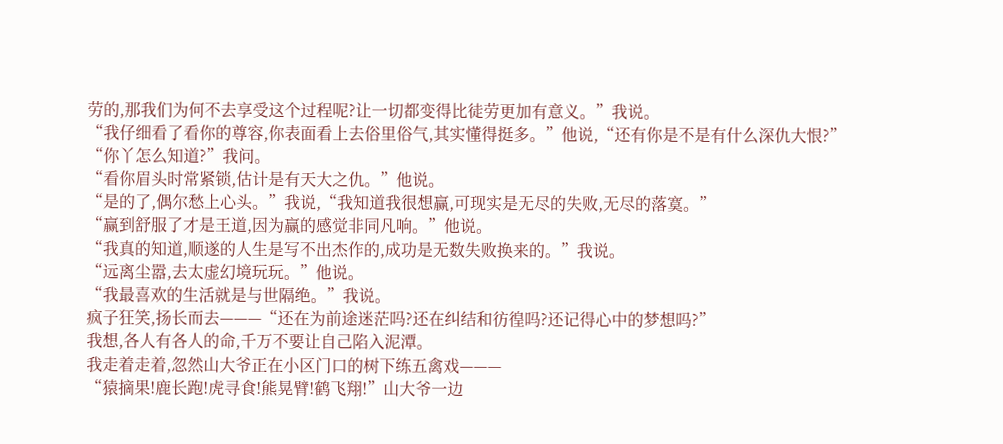劳的,那我们为何不去享受这个过程呢?让一切都变得比徒劳更加有意义。”我说。
“我仔细看了看你的尊容,你表面看上去俗里俗气,其实懂得挺多。”他说,“还有你是不是有什么深仇大恨?”
“你丫怎么知道?”我问。
“看你眉头时常紧锁,估计是有天大之仇。”他说。
“是的了,偶尔愁上心头。”我说,“我知道我很想赢,可现实是无尽的失败,无尽的落寞。”
“赢到舒服了才是王道,因为赢的感觉非同凡响。”他说。
“我真的知道,顺遂的人生是写不出杰作的,成功是无数失败换来的。”我说。
“远离尘嚣,去太虚幻境玩玩。”他说。
“我最喜欢的生活就是与世隔绝。”我说。
疯子狂笑,扬长而去———“还在为前途迷茫吗?还在纠结和彷徨吗?还记得心中的梦想吗?”
我想,各人有各人的命,千万不要让自己陷入泥潭。
我走着走着,忽然山大爷正在小区门口的树下练五禽戏———
“猿摘果!鹿长跑!虎寻食!熊晃臂!鹤飞翔!”山大爷一边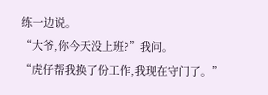练一边说。
“大爷,你今天没上班?”我问。
“虎仔帮我换了份工作,我现在守门了。”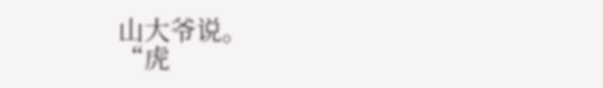山大爷说。
“虎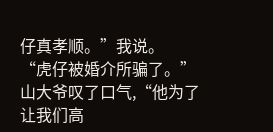仔真孝顺。”我说。
“虎仔被婚介所骗了。”山大爷叹了口气,“他为了让我们高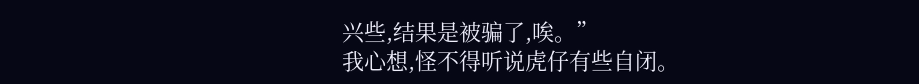兴些,结果是被骗了,唉。”
我心想,怪不得听说虎仔有些自闭。